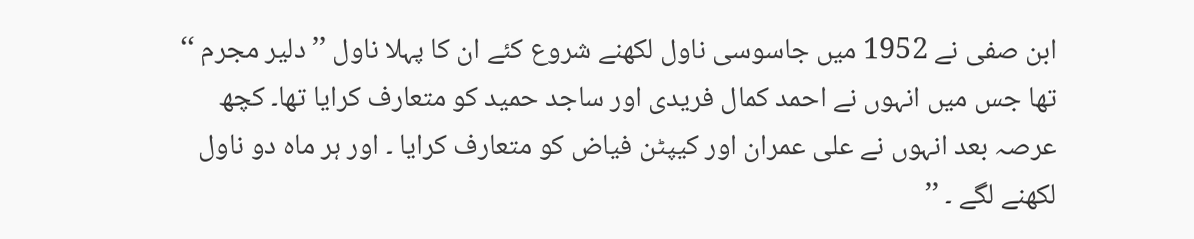ابن صفی نے 1952 میں جاسوسی ناول لکھنے شروع کئے ان کا پہلا ناول ’’ دلیر مجرم ‘‘ تھا جس میں انہوں نے احمد کمال فریدی اور ساجد حمید کو متعارف کرایا تھا۔ کچھ عرصہ بعد انہوں نے علی عمران اور کیپٹن فیاض کو متعارف کرایا ۔ اور ہر ماہ دو ناول لکھنے لگے ۔ ’’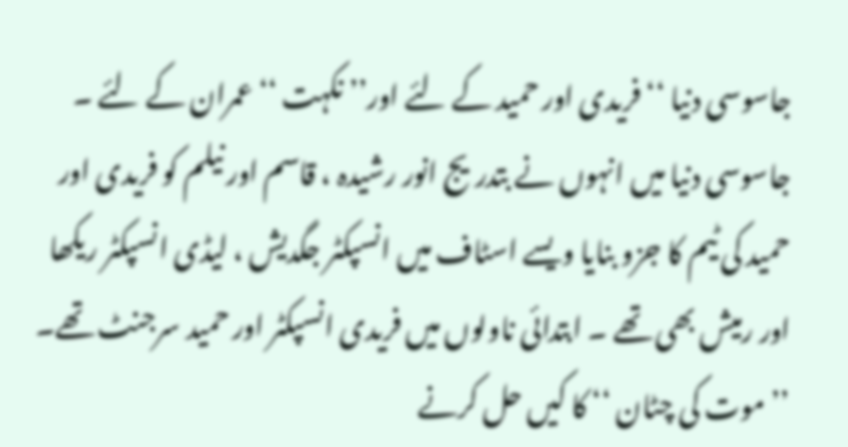جاسوسی دنیا ‘‘ فریدی اور حمید کے لئے اور’’ نکہت ‘‘ عمران کے لئے ۔
جاسوسی دنیا میں انہوں نے بتدریج انور رشیدہ ، قاسم اور نیلم کو فریدی اور حمید کی ٹیم کا جزو بنایا ویسے اسٹاف میں انسپکٹر جگدیش ، لیڈی انسپکٹر ریکھا اور رمیش بھی تھے ۔ ابتدائی ناولوں میں فریدی انسپکٹر اور حمید سرجنٹ تھے۔ ’’ موت کی چٹان ‘‘ کا کیں حل کرنے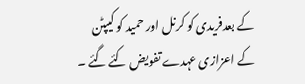کے بعدفریدی کو کرنل اور حمید کو کیپٹن کے اعزازی عہدے تفویض کئے گئے ۔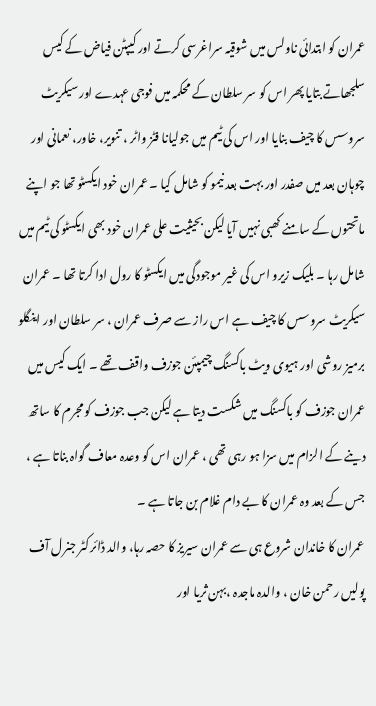عمران کو ابتدائی ناولس میں شوقیہ سراغرسی کرتے اور کیپٹن فیاض کے کیس سلجھاتے بتایا پھر اس کو سر سلطان کے محکمہ میں فوجی عہدے اور سیکریٹ سروسس کا چیف بنایا اور اس کی ٹیم میں جولیانا فٹز واٹر ، تنویر، خاور، نعمانی اور چوہان بعد میں صفدر اور بہت بعد نیمو کو شامل کیا ۔ عمران خود ایکسٹو تھا جو اپنے ماتحتوں کے سامنے کھبی نہیں آیا لیکن بحیثیت علی عمران خود بھی ایکسٹو کی ٹیم میں شامل رہا ۔ بلیک زیرو اس کی غیر موجودگی میں ایکسٹو کا رول ادا کرتا تھا ۔ عمران سیکریٹ سروسس کا چیف ہے اس راز سے صرف عمران ، سر سلطان اور اینگلو برمیز روشی اور ہیوی ویٹ باکسنگ چیمپئن جوزف واقف تھے ۔ ایک کیس میں عمران جوزف کو باکسنگ میں شکست دیتا ہے لیکن جب جوزف کو مجرم کا ساتھ دینے کے الزام میں سزا ہو رہی تھی ، عمران اس کو وعدہ معاف گواہ بناتا ہے ، جس کے بعد وہ عمران کا بے دام غلام بن جاتا ہے ۔
عمران کا خاندان شروع ہی سے عمران سیریز کا حصہ رہا، والد ڈائرکٹر جنرل آف پولیں رحمن خان ، والدہ ماجدہ ،بہن ثریا اور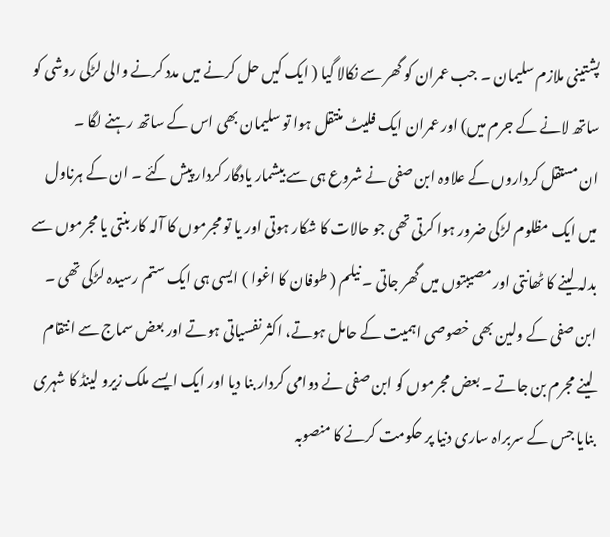پشتینی ملازم سلیمان ۔ جب عمران کو گھر سے نکالا گیا ( ایک کیں حل کرنے میں مدد کرنے والی لڑکی روشی کو ساتھ لانے کے جرم میں) اور عمران ایک فلیٹ منتقل ہوا تو سلیمان بھی اس کے ساتھ رہنے لگا ۔
ان مستقل کرداروں کے علاوہ ابن صفی نے شروع ہی سے بیشمار یادگار کردار پیش کئے ۔ ان کے ہرناول میں ایک مظلوم لڑکی ضرور ہوا کرتی تھی جو حالات کا شکار ہوتی اور یا تو مجرموں کا آلہ کار بنتی یا مجرموں سے بدلہ لینے کا ٹھانتی اور مصیبتوں میں گھر جاتی ۔ نیلم ( طوفان کا اغوا ) ایسی ہی ایک ستم رسیدہ لڑکی تھی ۔
ابن صفی کے ولین بھی خصوصی اہمیت کے حامل ہوتے، اکثر نفسیاتی ہوتے اور بعض سماج سے انتقام لینے مجرم بن جاتے ۔ بعض مجرموں کو ابن صفی نے دوامی کردار بنا دیا اور ایک ایسے ملک زیرو لینڈ کا شہری بنایا جس کے سربراہ ساری دنیا پر حکومت کرنے کا منصوبہ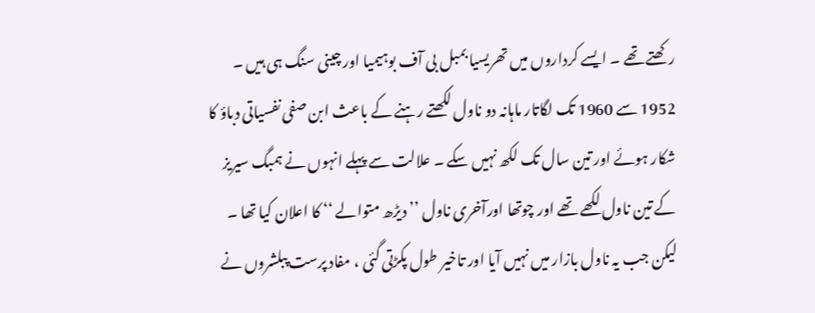رکھتے تھے ۔ ایسے کرداروں میں تھریسیا بمبل بی آف بوہیمیا اور چینی سنگ ہی ہیں ۔
1952 سے 1960 تک لگاتار ماہانہ دو ناول لکھتے رہنے کے باعث ابن صفی نفسیاتی دباؤ کا شکار ہوئے اور تین سال تک لکھ نہیں سکے ۔ علالت سے پہلے انہوں نے ہمبگ سیریز کے تین ناول لکھے تھے اور چوتھا اورآخری ناول ’’ دیڑھ متوالے ‘‘ کا اعلان کیا تھا ۔
لیکن جب یہ ناول بازار میں نہیں آیا اور تاخیر طول پکڑتی گئی ، مفاد پرست پبلشروں نے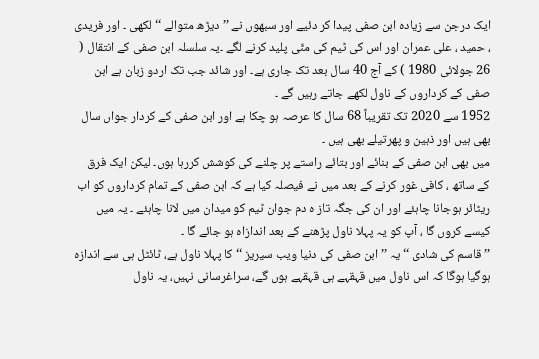ایک درجن سے زیادہ ابن صفی پیدا کر دئیے اور سبھوں نے ’’ دیڑھ متوالے ‘‘ لکھی ۔ اور فریدی ، حمید ، علی عمران اور اس کی ٹیم کی مٹّی پلید کرنے لگے ۔یہ سلسلہ ابن صفی کے انتقال ( 26 جولائی 1980 ) کے آج 40 سال بعد تک جاری ہے۔ اور شائد جب تک اردو زبان ہے ابن صفی کے کرداروں کے ناول لکھے جاتے رہیں گے ۔
1952 سے 2020 تک تقریباً 68 سال کا عرصہ ہو چکا ہے اور ابن صفی کے کردار جواں سال بھی ہیں اور ذہین و پھرتیلے بھی ہیں ۔
میں بھی ابن صفی کے بنائے اور بتائے راستے پر چلنے کی کوشش کررہا ہوں۔ لیکن ایک فرق کے ساتھ ، کافی غور کرنے کے بعد میں نے فیصلہ کیا ہے کہ ابن صفی کے تمام کرداروں کو اب ریٹائر ہوجانا چاہئے اور ان کی جگہ تاز ہ دم جوان ٹیم کو میدان میں لانا چاہئے ۔ یہ میں کیسے کروں گا ، آپ کو یہ پہلا ناول پڑھنے کے بعد اندازاہ ہو جائے گا ۔
’’ قاسم کی شادی ‘‘ یہ ’’ ابن صفی کی دنیا ویب سیریز ‘‘ کا پہلا ناول ہے، ٹائٹل ہی سے اندازہ ہوگیا ہوگا کہ اس ناول میں قہقہے ہی قہقہے ہوں گے، سراغرسانی نہیں، یہ ناول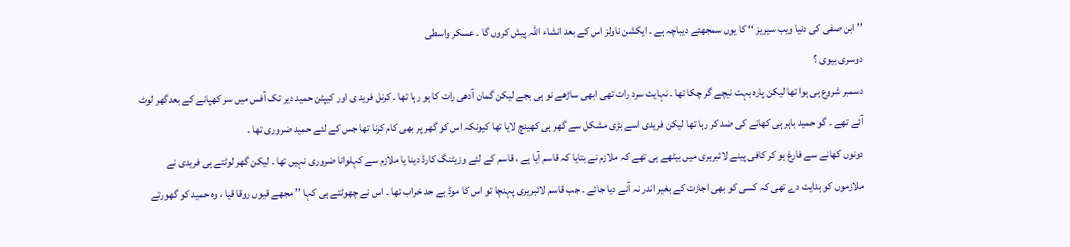’’ ابن صفی کی دنیا ویب سیریز ‘‘ کا یوں سمجھئے دیباچہ ہے ۔ ایکشن ناولز اس کے بعد انشاء اللہ پیش کروں گا ۔ عسکر واسطی
دوسری بیوی ؟
دسمبر شروع ہی ہوا تھا لیکن پارہ بہت نیچے گر چکا تھا ۔ نہایت سرد رات تھی ابھی ساڑھے نو ہی بجے لیکن گمان آدھی رات کا ہو رہا تھا ۔ کرنل فرید ی اور کیپٹن حمید دیر تک آفس میں سر کھپانے کے بعدگھر لوٹ آئے تھے ۔ گو حمید باہر ہی کھانے کی ضد کر رہا تھا لیکن فریدی اسے بڑی مشکل سے گھر ہی کھینچ لایا تھا کیونکہ اس کو گھر پر بھی کام کرنا تھا جس کے لئے حمید ضروری تھا ۔
دونوں کھانے سے فارغ ہو کر کافی پینے لائبریری میں بیٹھے ہی تھے کہ ملازم نے بتایا کہ قاسم آیا ہے ، قاسم کے لئے وزیٹنگ کارڈ دینا یا ملازم سے کہلوانا ضروری نہیں تھا ۔ لیکن گھر لوٹتے ہی فریدی نے ملازموں کو ہدایت دے تھی کہ کسی کو بھی اجازت کے بغیر اندر نہ آنے دیا جائے ۔ جب قاسم لائبریری پہنچا تو اس کا موڈ بے حد خراب تھا ۔ اس نے چھوٹتے ہی کہا ’’ مجھے قیوں روقا قیا ، وہ حمید کو گھورتے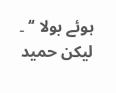ہوئے بولا ‘‘ ۔
لیکن حمید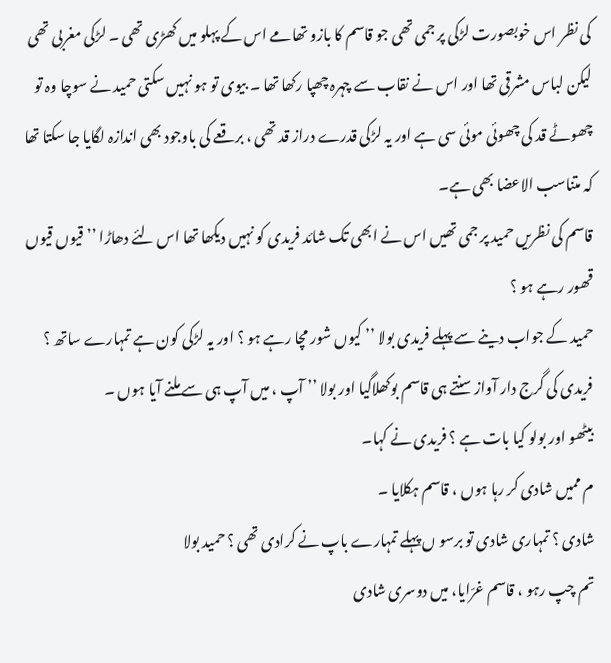کی نظر اس خوبصورت لڑکی پر جمی تھی جو قاسم کا بازو تھامے اس کے پہلو میں کھڑی تھی ۔ لڑکی مغربی تھی لیکن لباس مشرقی تھا اور اس نے نقاب سے چہرہ چھپا رکھا تھا ۔ بیوی تو ہو نہیں سکتی حمید نے سوچا وہ تو چھوٹے قد کی چھوئی موئی سی ہے اور یہ لڑکی قدرے دراز قد تھی ، برقعے کی باوجود بھی اندازہ لگایا جا سکتا تھا کہ متناسب الاعضا بھی ہے۔
قاسم کی نظریں حمید پر جمی تھیں اس نے ابھی تک شائد فریدی کو نہیں دیکھا تھا اس لئے دھاڑا ’’ قیوں قیوں قھور رہے ہو ؟
حمید کے جواب دینے سے پہلے فریدی بولا ’’ کیوں شور مچا رہے ہو ؟ اور یہ لڑکی کون ہے تمہارے ساتھ ؟
فریدی کی گرج دار آواز سنتے ہی قاسم بوکھلاگیا اور بولا ’’ آپ ، میں آپ ہی سے ملنے آیا ہوں ۔
بیٹھو اور بولو کیا بات ہے ؟ فریدی نے کہا۔
م ممیں شادی کر رہا ہوں ، قاسم ہکلایا ۔
شادی ؟ تمہاری شادی تو برسو ں پہلے تمہارے باپ نے کرادی تھی ؟ حمید بولا
تم چپ رہو ، قاسم غرّایا، میں دوسری شادی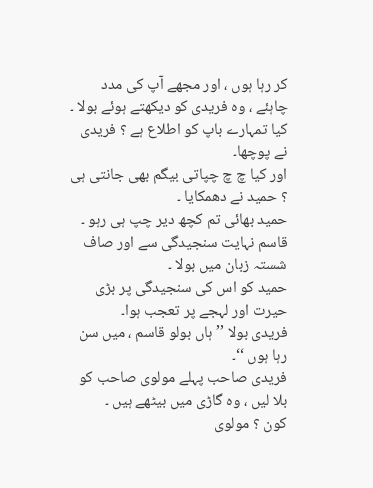کر رہا ہوں ، اور مجھے آپ کی مدد چاہئے ، وہ فریدی کو دیکھتے ہوئے بولا ۔
کیا تمہارے باپ کو اطلاع ہے ؟ فریدی نے پوچھا۔
اور کیا چ چ چپاتی بیگم بھی جانتی ہی ؟ حمید نے دھمکایا ۔
حمید بھائی تم کچھ دیر چپ ہی رہو ۔ قاسم نہایت سنجیدگی سے اور صاف شستہ زبان میں بولا ۔
حمید کو اس کی سنجیدگی پر بڑی حیرت اور لہجے پر تعجب ہوا۔
فریدی بولا ’’ ہاں بولو قاسم ، میں سن رہا ہوں ‘‘۔
فریدی صاحب پہلے مولوی صاحب کو بلا لیں ، وہ گاڑی میں بیٹھے ہیں ۔
کون ؟ مولوی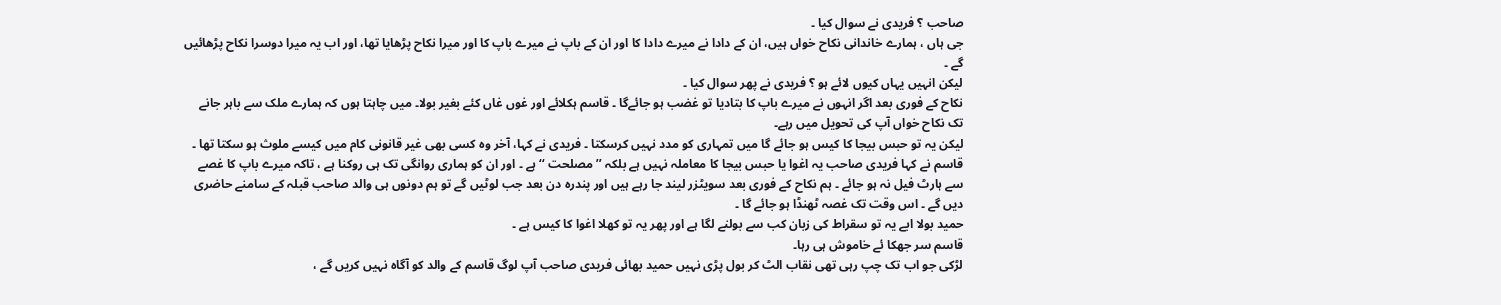صاحب ؟ فریدی نے سوال کیا ۔
جی ہاں ، ہمارے خاندانی نکاح خواں ہیں، ان کے دادا نے میرے دادا کا اور ان کے باپ نے میرے باپ کا اور میرا نکاح پڑھایا تھا، اور اب یہ میرا دوسرا نکاح پڑھائیں گے ۔
لیکن انہیں یہاں کیوں لائے ہو ؟ فریدی نے پھر سوال کیا ۔
نکاح کے فوری بعد اگر انہوں نے میرے باپ کا بتادیا تو غضب ہو جائےگا ۔ قاسم ہکلائے اور غوں غاں کئے بغیر بولا۔ میں چاہتا ہوں کہ ہمارے ملک سے باہر جانے تک نکاح خواں آپ کی تحویل میں رہے۔
لیکن یہ تو حبس بیجا کا کیس ہو جائے گا میں تمہاری کو مدد نہیں کرسکتا ۔ فریدی نے کہا، آخر وہ کسی بھی غیر قانونی کام میں کیسے ملوث ہو سکتا تھا ۔
قاسم نے کہا فریدی صاحب یہ اغوا یا حبس بیجا کا معاملہ نہیں ہے بلکہ ’’ مصلحت ‘‘ ہے ۔ اور ان کو ہماری روانگی تک ہی روکنا ہے ، تاکہ میرے باپ کا غصے سے ہارٹ فیل نہ ہو جائے ۔ ہم نکاح کے فوری بعد سویٹزر لیند جا رہے ہیں اور پندرہ دن بعد جب لوٹیں گے تو ہم دونوں ہی والد صاحب قبلہ کے سامنے حاضری دیں گے ۔ اس وقت تک غصہ ٹھنڈا ہو جائے گا ۔
حمید بولا ابے یہ تو سقراط کی زبان کب سے بولنے لگا ہے اور پھر یہ تو کھلا اغوا کا کیس ہے ۔
قاسم سر جھکا ئے خاموش ہی رہا۔
لڑکی جو اب تک چپ رہی تھی نقاب الٹ کر بول پڑی نہیں حمید بھائی فریدی صاحب آپ لوگ قاسم کے والد کو آگاہ نہیں کریں گے ،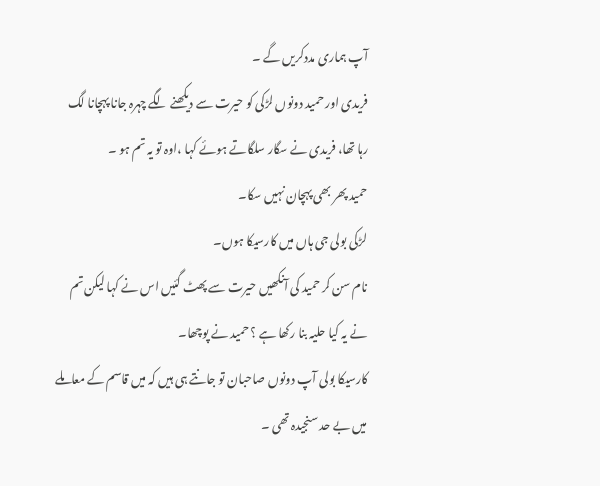آپ ہماری مددکریں گے ۔
فریدی اور حمید دونوں لڑکی کو حیرت سے دیکھنے لگے چہرہ جانا پہچانا لگ رہا تھا، فریدی نے سگار سلگاتے ہوئے کہا ،اوہ تو یہ تم ہو ۔
حمید پھر بھی پہچان نہیں سکا۔
لڑکی بولی جی ہاں میں کارسیکا ہوں۔
نام سن کر حمید کی آنکھیں حیرت سے پھٹ گئیں اس نے کہا لیکن تم نے یہ کیا حلیہ بنا رکھا ہے ؟ حمید نے پوچھا۔
کارسیکا بولی آپ دونوں صاحبان تو جانتے ہی ہیں کہ میں قاسم کے معاملے میں بے حد سنجیدہ تھی ۔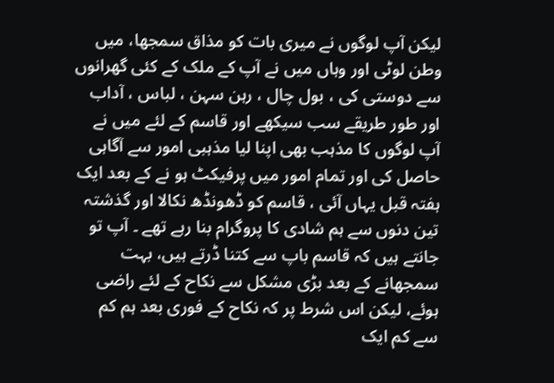لیکن آپ لوگوں نے میری بات کو مذاق سمجھا، میں وطن لوٹی اور وہاں میں نے آپ کے ملک کے کئی گھرانوں سے دوستی کی ، بول چال ، رہن سہن ، لباس ، آداب اور طور طریقے سب سیکھے اور قاسم کے لئے میں نے آپ لوگوں کا مذہب بھی اپنا لیا مذہبی امور سے آگاہی حاصل کی اور تمام امور میں پرفیکٹ ہو نے کے بعد ایک ہفتہ قبل یہاں آئی ، قاسم کو ڈھونڈھ نکالا اور گذشتہ تین دنوں سے ہم شادی کا پروگرام بنا رہے تھے ۔ آپ تو جانتے ہیں کہ قاسم باپ سے کتنا ڈرتے ہیں، بہت سمجھانے کے بعد بڑی مشکل سے نکاح کے لئے راضی ہوئے، لیکن اس شرط پر کہ نکاح کے فوری بعد ہم کم سے کم ایک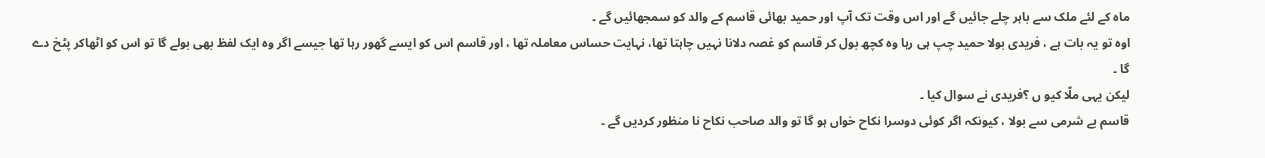ماہ کے لئے ملک سے باہر چلے جائیں گے اور اس وقت تک آپ اور حمید بھائی قاسم کے والد کو سمجھائیں گے ۔
اوہ تو یہ بات ہے ، فریدی بولا حمید چپ ہی رہا وہ کچھ بول کر قاسم کو غصہ دلانا نہیں چاہتا تھا، نہایت حساس معاملہ تھا ، اور قاسم اس کو ایسے گھور رہا تھا جیسے اگر وہ ایک لفظ بھی بولے گا تو اس کو اٹھاکر پٹخ دے گا ۔
لیکن یہی ملّا کیو ں ؟فریدی نے سوال کیا ۔
قاسم بے شرمی سے بولا ، کیونکہ اگر کوئی دوسرا نکاح خواں ہو گا تو والد صاحب نکاح نا منظور کردیں گے ۔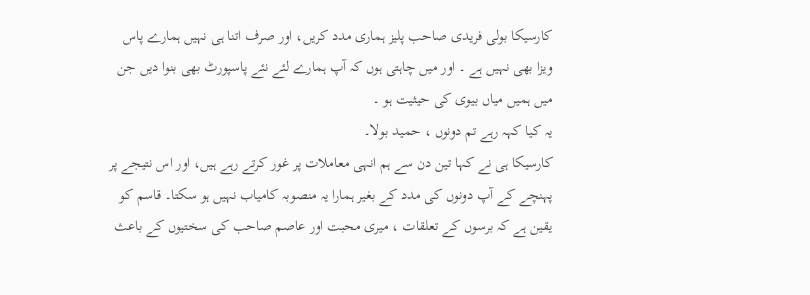کارسیکا بولی فریدی صاحب پلیز ہماری مدد کریں، اور صرف اتنا ہی نہیں ہمارے پاس ویزا بھی نہیں ہے ۔ اور میں چاہتی ہوں کہ آپ ہمارے لئے نئے پاسپورٹ بھی بنوا دیں جن میں ہمیں میاں بیوی کی حیثیت ہو ۔
یہ کیا کہہ رہے تم دونوں ، حمید بولا۔
کارسیکا ہی نے کہا تین دن سے ہم انہی معاملات پر غور کرتے رہے ہیں، اور اس نتیجے پر پہنچے کے آپ دونوں کی مدد کے بغیر ہمارا یہ منصوبہ کامیاب نہیں ہو سکتا۔ قاسم کو یقین ہے کہ برسوں کے تعلقات ، میری محبت اور عاصم صاحب کی سختیوں کے باعث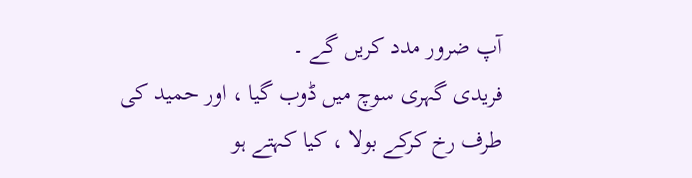آپ ضرور مدد کریں گے ۔
فریدی گہری سوچ میں ڈوب گیا ، اور حمید کی طرف رخ کرکے بولا ، کیا کہتے ہو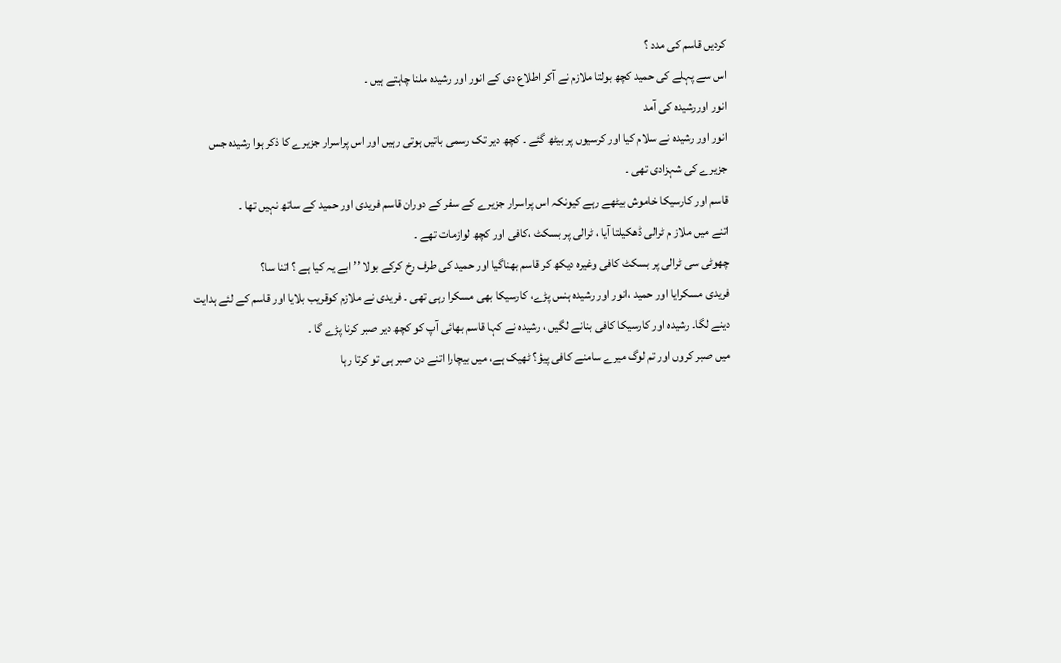کردیں قاسم کی مدد ؟
اس سے پہلے کی حمید کچھ بولتا ملازم نے آکر اطلاع دی کے انور اور رشیدہ ملنا چاہتے ہیں ۔
انور اوررشیدہ کی آمد
انور اور رشیدہ نے سلام کیا اور کرسیوں پر بیٹھ گئے ۔ کچھ دیر تک رسمی باتیں ہوتی رہیں اور اس پراسرار جزیرے کا ذکر ہوا رشیدہ جس جزیرے کی شہزادی تھی ۔
قاسم اور کارسیکا خاموش بیٹھے رہے کیونکہ اس پراسرار جزیرے کے سفر کے دوران قاسم فریدی اور حمید کے ساتھ نہیں تھا ۔
اتنے میں ملاز م ٹرالی ڈھکیلتا آیا ، ٹرالی پر بسکٹ ،کافی اور کچھ لوازمات تھے ۔
چھوٹی سی ٹرالی پر بسکٹ کافی وغیرہ دیکھ کر قاسم بھناگیا اور حمید کی طرف رخ کرکے بولا ’’ ابے یہ کیا ہے ؟ اتنا سا؟
فریدی مسکرایا اور حمید ،انور اور رشیدہ ہنس پڑے، کارسیکا بھی مسکرا رہی تھی ۔ فریدی نے ملازم کوقریب بلایا اور قاسم کے لئے ہدایت دینے لگا۔ رشیدہ اور کارسیکا کافی بنانے لگیں ، رشیدہ نے کہا قاسم بھائی آپ کو کچھ دیر صبر کرنا پڑے گا ۔
میں صبر کروں اور تم لوگ میرے سامنے کافی پیؤ؟ ٹھیک ہے، میں بیچارا اتنے دن صبر ہی تو کرتا رہا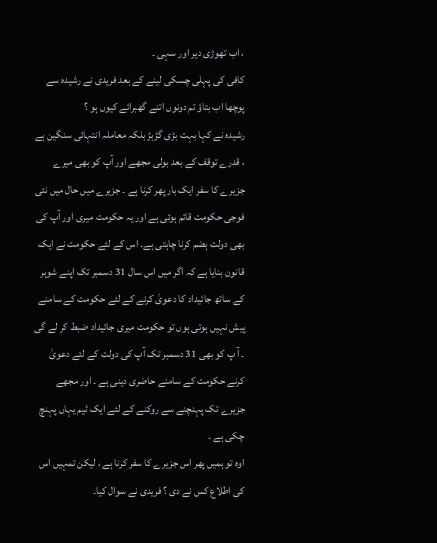، اب تھوڑی دیر اور سہی ۔
کافی کی پہلی چسکی لینے کے بعد فریدی نے رشیدہ سے پوچھا اب بتاؤ تم دونوں اتنے گھبرائے کیوں ہو ؟
رشیدہ نے کہا بہت بڑی گڑبڑ بلکہ معاملہ انتہائی سنگین ہے ، قدرے توقف کے بعد بولی مجھے اور آپ کو بھی میرے جزیرے کا سفر ایک بار پھر کرنا ہے ۔ جزیرے میں حال میں نئی فوجی حکومت قائم ہوئی ہے اور یہ حکومت میری اور آپ کی بھی دولت ہضم کرنا چاہتی ہے۔ اس کے لئے حکومت نے ایک قانون بنایا ہے کہ اگر میں اس سال 31 دسمبر تک اپنے شوہر کے ساتھ جائیداد کا دعویٰ کرنے کے لئے حکومت کے سامنے پیش نہیں ہوتی ہوں تو حکومت میری جائیداد ضبط کر لے گی ۔ آ پ کو بھی 31 دسمبر تک آپ کی دولت کے لئے دعویٰ کرنے حکومت کے سامنے حاضری دینی ہے ۔ اور مجھے جزیرے تک پہنچنے سے روکنے کے لئے ایک ٹیم یہاں پہنچ چکی ہے ۔
اوہ تو ہمیں پھر اس جزیرے کا سفر کرنا ہے ، لیکن تمہیں اس کی اطلاع کس نے دی ؟ فریدی نے سوال کیا۔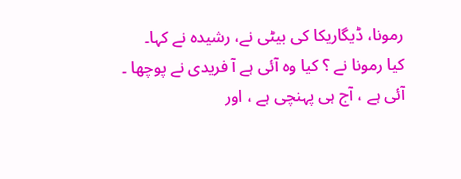رمونا، ڈیگاریکا کی بیٹی نے، رشیدہ نے کہا۔
کیا رمونا نے ؟ کیا وہ آئی ہے آ فریدی نے پوچھا ۔
آئی ہے ، آج ہی پہنچی ہے ، اور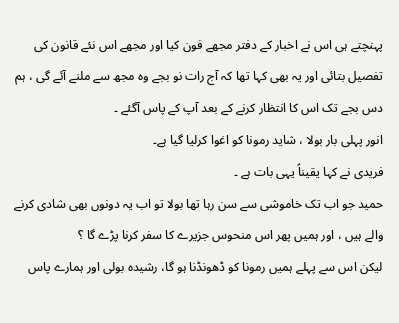پہنچتے ہی اس نے اخبار کے دفتر مجھے فون کیا اور مجھے اس نئے قانون کی تفصیل بتائی اور یہ بھی کہا تھا کہ آج رات نو بجے وہ مجھ سے ملنے آئے گی ، ہم دس بجے تک اس کا انتظار کرنے کے بعد آپ کے پاس آگئے ۔
انور پہلی بار بولا ، شاید رمونا کو اغوا کرلیا گیا ہے۔
فریدی نے کہا یقیناً یہی بات ہے ۔
حمید جو اب تک خاموشی سے سن رہا تھا بولا تو اب یہ دونوں بھی شادی کرنے والے ہیں ، اور ہمیں پھر اس منحوس جزیرے کا سفر کرنا پڑے گا ؟
لیکن اس سے پہلے ہمیں رمونا کو ڈھونڈنا ہو گا، رشیدہ بولی اور ہمارے پاس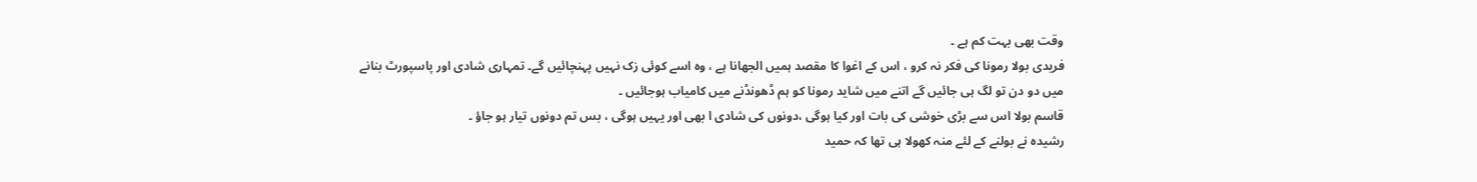وقت بھی بہت کم ہے ۔
فریدی بولا رمونا کی فکر نہ کرو ، اس کے اغوا کا مقصد ہمیں الجھانا ہے ، وہ اسے کوئی زک نہیں پہنچائیں گے۔ تمہاری شادی اور پاسپورٹ بنانے میں دو دن تو لگ ہی جائیں گے اتنے میں شاید رمونا کو ہم ڈھونڈنے میں کامیاب ہوجائیں ۔
قاسم بولا اس سے بڑی خوشی کی بات اور کیا ہوگی ،دونوں کی شادی ا بھی اور یہیں ہوگی ، بس تم دونوں تیار ہو جاؤ ۔
رشیدہ نے بولنے کے لئے منہ کھولا ہی تھا کہ حمید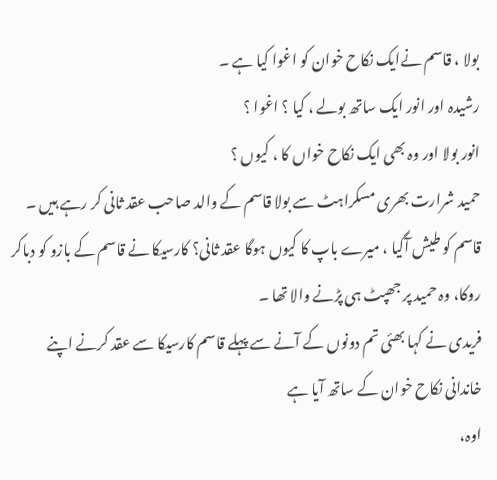بولا ، قاسم نےایک نکاح خوان کو اغوا کیا ہے ۔
رشیدہ اور انور ایک ساتھ بولے ، کیا ؟ اغوا ؟
انور بولا اور وہ بھی ایک نکاح خواں کا ، کیوں ؟
حمید شرارت بھری مسکراہٹ سے بولا قاسم کے والد صاحب عقد ثانی کر رہے ہیں ۔
قاسم کو طیش آگیا ، میرے باپ کا کیوں ہوگا عقد ثانی؟ کارسیکا نے قاسم کے بازو کو دباکر روکا، وہ حمید پر جھپٹ ہی پڑنے والا تھا ۔
فریدی نے کہا بھئی تم دونوں کے آنے سے پہلے قاسم کارسیکا سے عقد کرنے اپنے خاندانی نکاح خوان کے ساتھ آیا ہے
اوہ،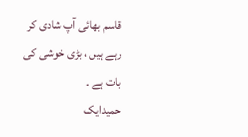قاسم بھائی آپ شادی کر رہے ہیں ، بڑی خوشی کی بات ہے ۔
حمیدایک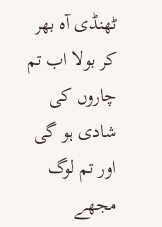ٹھنڈی آہ بھر کر بولا اب تم چاروں کی شادی ہو گی اور تم لوگ مجھے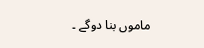ماموں بنا دوگے ۔